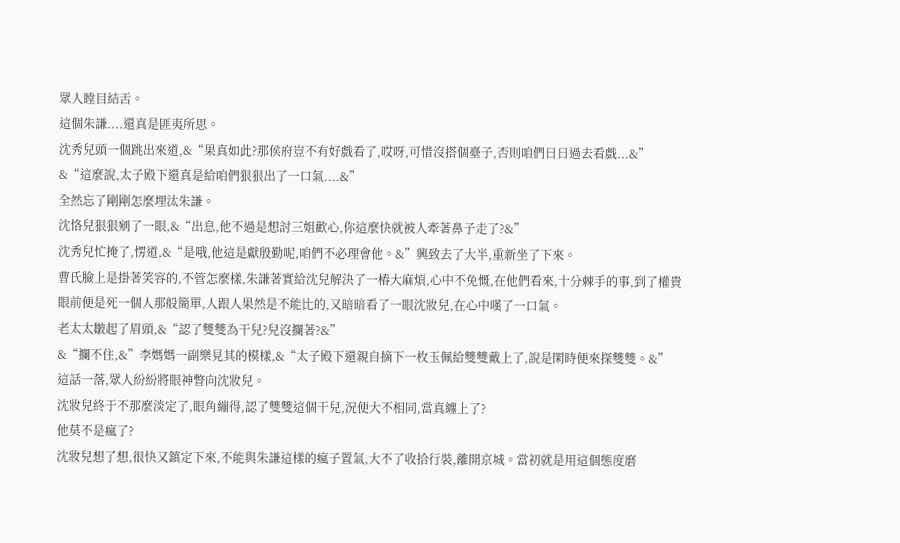眾人瞠目結舌。
這個朱謙....還真是匪夷所思。
沈秀兒頭一個跳出來道,&“果真如此?那侯府豈不有好戲看了,哎呀,可惜沒搭個臺子,否則咱們日日過去看戲...&”
&“這麼說,太子殿下還真是給咱們狠狠出了一口氣....&”
全然忘了剛剛怎麼埋汰朱謙。
沈恪兒狠狠剜了一眼,&“出息,他不過是想討三姐歡心,你這麼快就被人牽著鼻子走了?&”
沈秀兒忙掩了,愣道,&“是哦,他這是獻殷勤呢,咱們不必理會他。&”興致去了大半,重新坐了下來。
曹氏臉上是掛著笑容的,不管怎麼樣,朱謙著實給沈兒解決了一樁大麻煩,心中不免慨,在他們看來,十分棘手的事,到了權貴眼前便是死一個人那般簡單,人跟人果然是不能比的,又暗暗看了一眼沈妝兒,在心中嘆了一口氣。
老太太皺起了眉頭,&“認了雙雙為干兒?兒沒攔著?&”
&“攔不住,&”李媽媽一副樂見其的模樣,&“太子殿下還親自摘下一枚玉佩給雙雙戴上了,說是閑時便來探雙雙。&”
這話一落,眾人紛紛將眼神瞥向沈妝兒。
沈妝兒終于不那麼淡定了,眼角繃得,認了雙雙這個干兒,況便大不相同,當真纏上了?
他莫不是瘋了?
沈妝兒想了想,很快又鎮定下來,不能與朱謙這樣的瘋子置氣,大不了收拾行裝,離開京城。當初就是用這個態度磨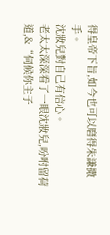得皇帝下旨,如今也可以磨得朱謙撒手。
沈妝兒對自己有信心。
老太太深深看了一眼沈妝兒,吩咐留荷道,&“伺候你主子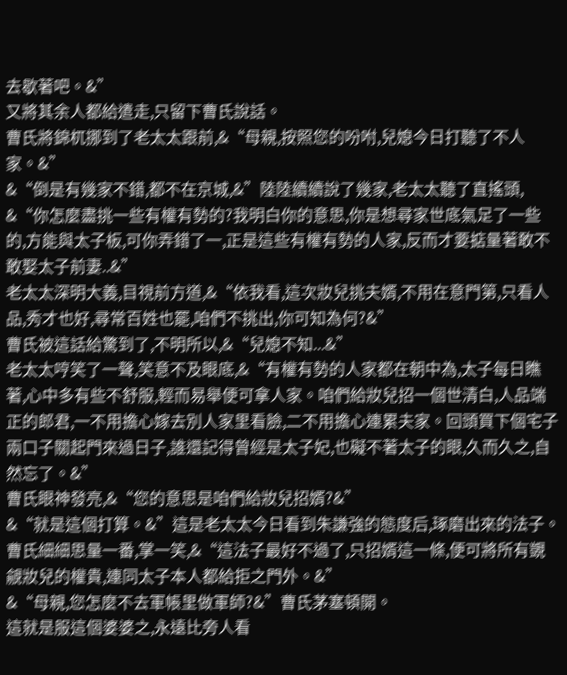去歇著吧。&”
又將其余人都給遣走,只留下曹氏說話。
曹氏將錦杌挪到了老太太跟前,&“母親,按照您的吩咐,兒媳今日打聽了不人家。&”
&“倒是有幾家不錯,都不在京城,&”陸陸續續說了幾家,老太太聽了直搖頭,
&“你怎麼盡挑一些有權有勢的?我明白你的意思,你是想尋家世底氣足了一些的,方能與太子板,可你弄錯了一,正是這些有權有勢的人家,反而才要掂量著敢不敢娶太子前妻..&”
老太太深明大義,目視前方道,&“依我看,這次妝兒挑夫婿,不用在意門第,只看人品,秀才也好,尋常百姓也罷,咱們不挑出,你可知為何?&”
曹氏被這話給驚到了,不明所以,&“兒媳不知...&”
老太太哼笑了一聲,笑意不及眼底,&“有權有勢的人家都在朝中為,太子每日瞧著,心中多有些不舒服,輕而易舉便可拿人家。咱們給妝兒招一個世清白,人品端正的郎君,一不用擔心嫁去別人家里看臉,二不用擔心連累夫家。回頭買下個宅子兩口子關起門來過日子,誰還記得曾經是太子妃,也礙不著太子的眼,久而久之,自然忘了。&”
曹氏眼神發亮,&“您的意思是咱們給妝兒招婿?&”
&“就是這個打算。&”這是老太太今日看到朱謙強的態度后,琢磨出來的法子。
曹氏細細思量一番,掌一笑,&“這法子最好不過了,只招婿這一條,便可將所有覬覦妝兒的權貴,連同太子本人都給拒之門外。&”
&“母親,您怎麼不去軍帳里做軍師?&”曹氏茅塞頓開。
這就是服這個婆婆之,永遠比旁人看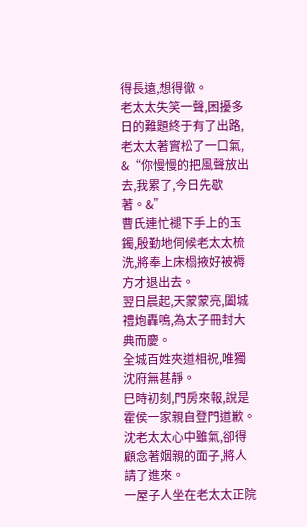得長遠,想得徹。
老太太失笑一聲,困擾多日的難題終于有了出路,老太太著實松了一口氣,
&“你慢慢的把風聲放出去,我累了,今日先歇著。&”
曹氏連忙褪下手上的玉鐲,殷勤地伺候老太太梳洗,將奉上床榻掖好被褥方才退出去。
翌日晨起,天蒙蒙亮,闔城禮炮轟鳴,為太子冊封大典而慶。
全城百姓夾道相祝,唯獨沈府無甚靜。
巳時初刻,門房來報,說是霍侯一家親自登門道歉。
沈老太太心中雖氣,卻得顧念著姻親的面子,將人請了進來。
一屋子人坐在老太太正院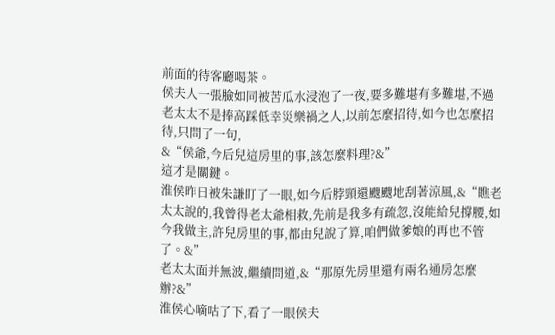前面的待客廳喝茶。
侯夫人一張臉如同被苦瓜水浸泡了一夜,要多難堪有多難堪,不過老太太不是捧高踩低幸災樂禍之人,以前怎麼招待,如今也怎麼招待,只問了一句,
&“侯爺,今后兒這房里的事,該怎麼料理?&”
這才是關鍵。
淮侯昨日被朱謙盯了一眼,如今后脖頸還颼颼地刮著涼風,&“瞧老太太說的,我曾得老太爺相救,先前是我多有疏忽,沒能給兒撐腰,如今我做主,許兒房里的事,都由兒說了算,咱們做爹娘的再也不管了。&”
老太太面并無波,繼續問道,&“那原先房里還有兩名通房怎麼辦?&”
淮侯心嘀咕了下,看了一眼侯夫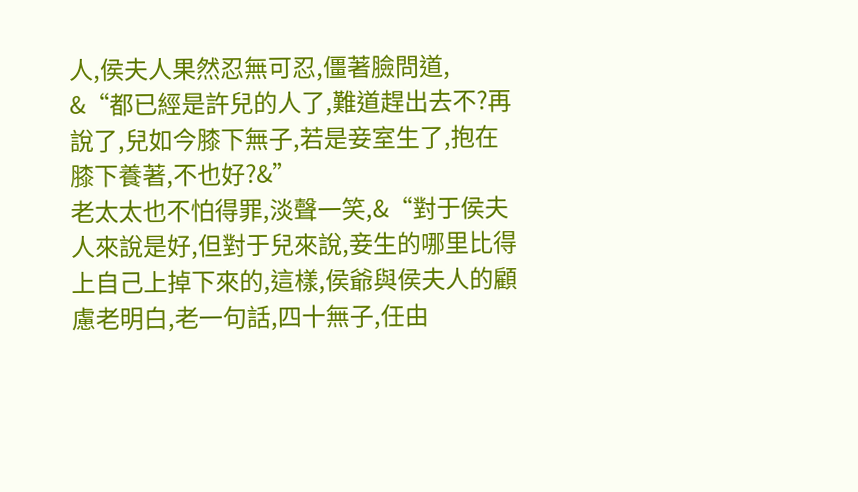人,侯夫人果然忍無可忍,僵著臉問道,
&“都已經是許兒的人了,難道趕出去不?再說了,兒如今膝下無子,若是妾室生了,抱在膝下養著,不也好?&”
老太太也不怕得罪,淡聲一笑,&“對于侯夫人來說是好,但對于兒來說,妾生的哪里比得上自己上掉下來的,這樣,侯爺與侯夫人的顧慮老明白,老一句話,四十無子,任由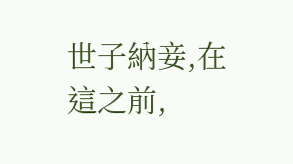世子納妾,在這之前,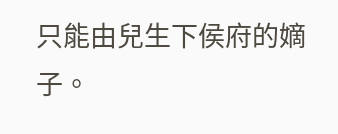只能由兒生下侯府的嫡子。